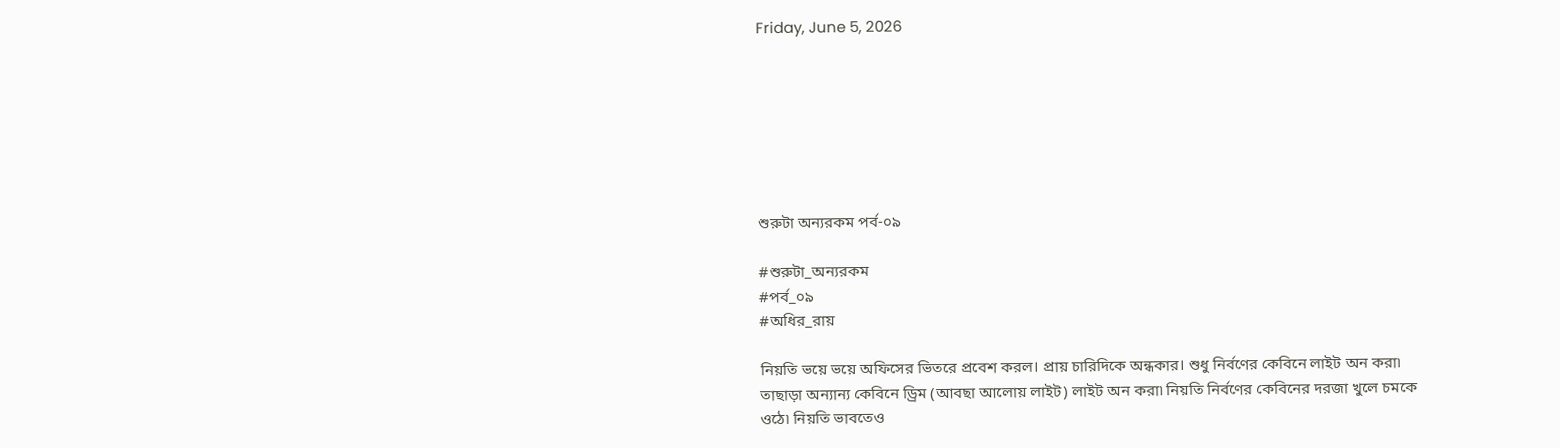Friday, June 5, 2026







শুরুটা অন্যরকম পর্ব-০৯

#শুরুটা_অন্যরকম
#পর্ব_০৯
#অধির_রায়

নিয়তি ভয়ে ভয়ে অফিসের ভিতরে প্রবেশ করল। প্রায় চারিদিকে অন্ধকার। শুধু নির্বণের কেবিনে লাইট অন করা৷ তাছাড়া অন্যান্য কেবিনে ড্রিম (আবছা আলোয় লাইট) লাইট অন করা৷ নিয়তি নির্বণের কেবিনের দরজা খুলে চমকে ওঠে৷ নিয়তি ভাবতেও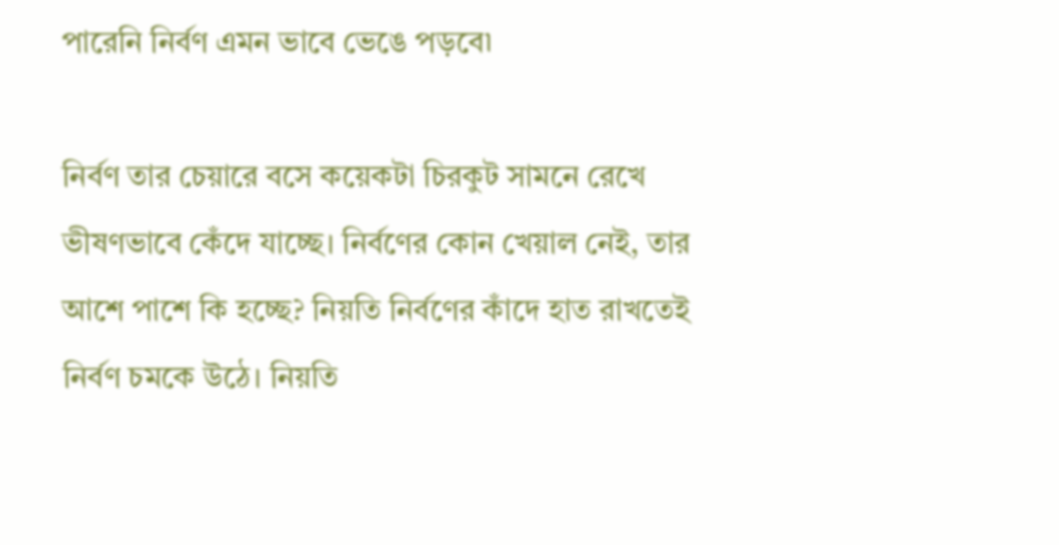পারেনি নির্বণ এমন ভাবে ভেঙে পড়বে৷

নির্বণ তার চেয়ারে বসে কয়েকটা চিরকুট সামনে রেখে ভীষণভাবে কেঁদে যাচ্ছে। নির্বণের কোন খেয়াল নেই, তার আশে পাশে কি হচ্ছে? নিয়তি নির্বণের কাঁদে হাত রাখতেই নির্বণ চমকে উঠে। নিয়তি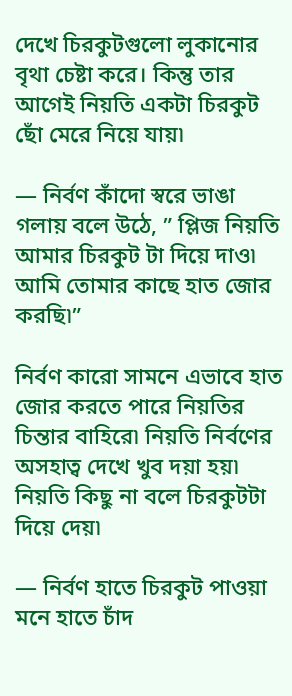দেখে চিরকুটগুলো লুকানোর বৃথা চেষ্টা করে। কিন্তু তার আগেই নিয়তি একটা চিরকুট ছোঁ মেরে নিয়ে যায়৷

— নির্বণ কাঁদো স্বরে ভাঙা গলায় বলে উঠে, ” প্লিজ নিয়তি আমার চিরকুট টা দিয়ে দাও৷ আমি তোমার কাছে হাত জোর করছি৷”

নির্বণ কারো সামনে এভাবে হাত জোর করতে পারে নিয়তির চিন্তার বাহিরে৷ নিয়তি নির্বণের অসহাত্ব দেখে খুব দয়া হয়৷ নিয়তি কিছু না বলে চিরকুটটা দিয়ে দেয়৷

— নির্বণ হাতে চিরকুট পাওয়া মনে হাতে চাঁদ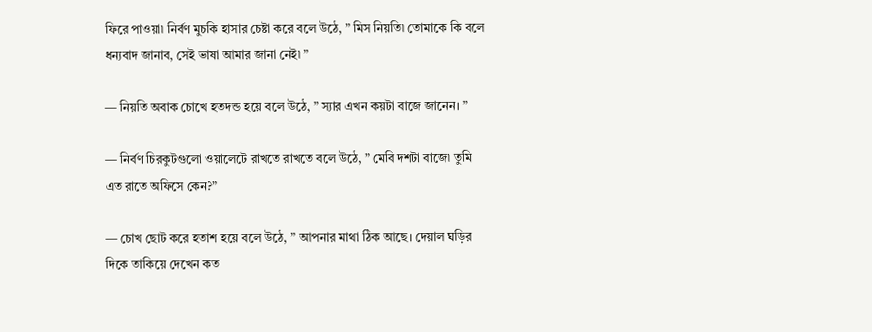ফিরে পাওয়া৷ নির্বণ মুচকি হাসার চেষ্টা করে বলে উঠে, ” মিস নিয়তি৷ তোমাকে কি বলে ধন্যবাদ জানাব, সেই ভাষা আমার জানা নেই৷ ”

— নিয়তি অবাক চোখে হতদন্ড হয়ে বলে উঠে, ” স্যার এখন কয়টা বাজে জানেন। ”

— নির্বণ চিরকুটগুলো ওয়ালেটে রাখতে রাখতে বলে উঠে, ” মেবি দশটা বাজে৷ তুমি এত রাতে অফিসে কেন?”

— চোখ ছোট করে হতাশ হয়ে বলে উঠে, ” আপনার মাথা ঠিক আছে। দেয়াল ঘড়ির দিকে তাকিয়ে দেখেন কত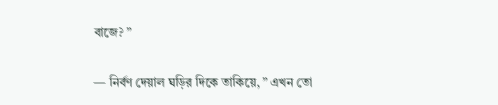বাজে? ”

— নির্বণ দেয়াল ঘড়ির দিকে তাকিয়ে, ” এখন তো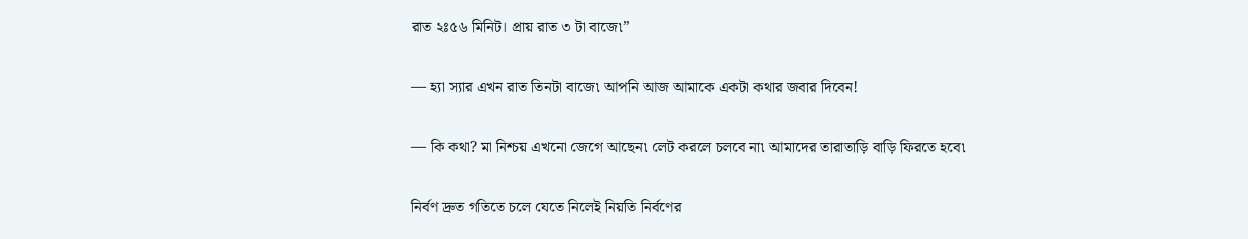রাত ২ঃ৫৬ মিনিট। প্রায় রাত ৩ টা বাজে৷”

— হ্যা স্যার এখন রাত তিনটা বাজে৷ আপনি আজ আমাকে একটা কথার জবার দিবেন!

— কি কথা? মা নিশ্চয় এখনো জেগে আছেন৷ লেট করলে চলবে না৷ আমাদের তারাতাড়ি বাড়ি ফিরতে হবে৷

নির্বণ দ্রুত গতিতে চলে যেতে নিলেই নিয়তি নির্বণের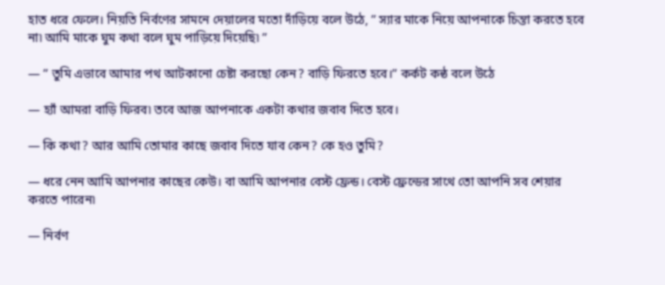হাত ধরে ফেলে। নিয়তি নির্বণের সামনে দেয়ালের মতো দাঁড়িয়ে বলে উঠে, ” স্যার মাকে নিয়ে আপনাকে চিন্তা করতে হবে না৷ আমি মাকে ঘুম কথা বলে ঘুম পাড়িয়ে দিয়েছি৷ ”

— ” তুমি এভাবে আমার পথ আটকানো চেষ্টা করছো কেন? বাড়ি ফিরতে হবে।” কর্কট কন্ঠ বলে উঠে

— হ্যাঁ আমরা বাড়ি ফিরব৷ তবে আজ আপনাকে একটা কথার জবাব দিতে হবে।

— কি কথা? আর আমি তোমার কাছে জবাব দিতে যাব কেন? কে হও তুমি?

— ধরে নেন আমি আপনার কাছের কেউ। বা আমি আপনার বেস্ট ফ্রেন্ড। বেস্ট ফ্রেন্ডের সাথে তো আপনি সব শেয়ার করতে পারেন৷

— নির্বণ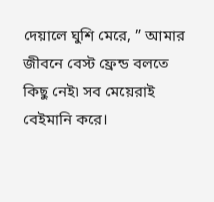দেয়ালে ঘুশি মেরে, ” আমার জীবনে বেস্ট ফ্রেন্ড বলতে কিছু নেই৷ সব মেয়েরাই বেইমানি করে।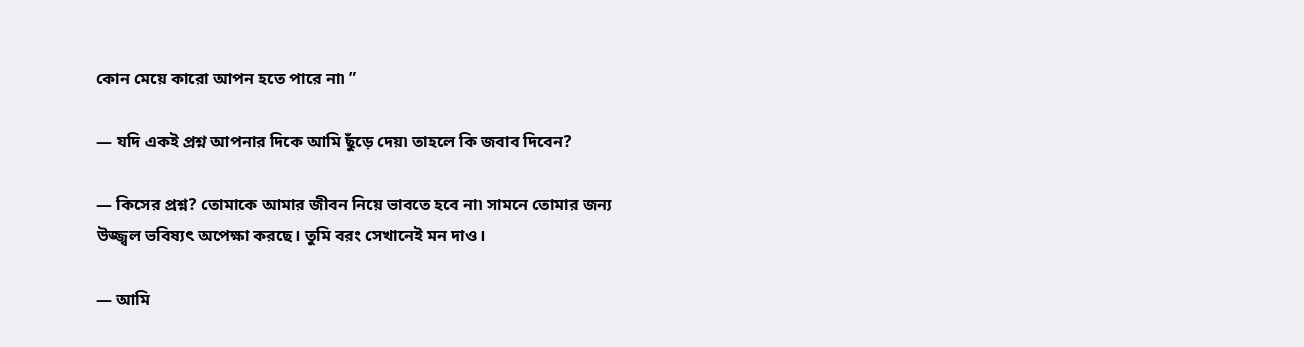কোন মেয়ে কারো আপন হতে পারে না৷ ”

— যদি একই প্রশ্ন আপনার দিকে আমি ছুঁড়ে দেয়৷ তাহলে কি জবাব দিবেন?

— কিসের প্রশ্ন? তোমাকে আমার জীবন নিয়ে ভাবতে হবে না৷ সামনে তোমার জন্য উজ্জ্বল ভবিষ্যৎ অপেক্ষা করছে। তুমি বরং সেখানেই মন দাও।

— আমি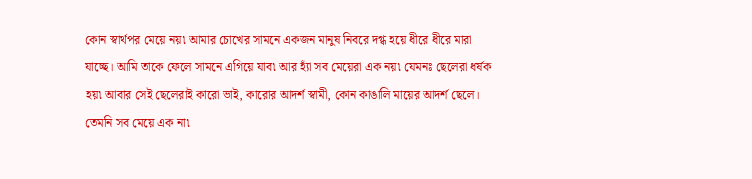কোন স্বার্থপর মেয়ে নয়৷ আমার চোখের সামনে একজন মানুষ নিবরে দগ্ধ হয়ে ধীরে ধীরে মারা যাচ্ছে। আমি তাকে ফেলে সামনে এগিয়ে যাব৷ আর হ্যাঁ সব মেয়েরা এক নয়৷ যেমনঃ ছেলেরা ধর্ষক হয়৷ আবার সেই ছেলেরাই কারো ভাই, কারোর আদর্শ স্বামী, কোন কাঙালি মায়ের আদর্শ ছেলে। তেমনি সব মেয়ে এক না৷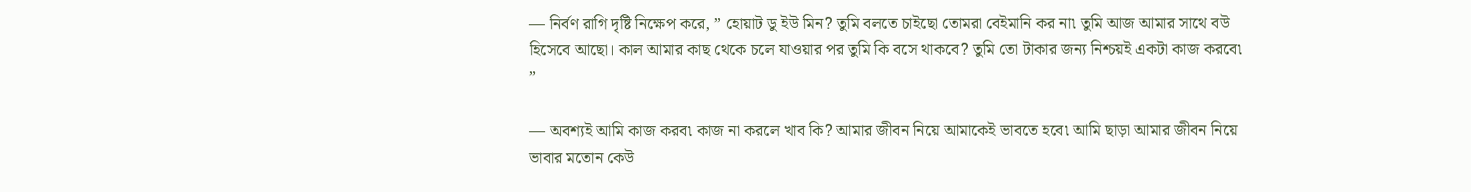— নির্বণ রাগি দৃষ্টি নিক্ষেপ করে, ” হোয়াট ডু ইউ মিন? তুমি বলতে চাইছো তোমরা বেইমানি কর না৷ তুমি আজ আমার সাথে বউ হিসেবে আছো। কাল আমার কাছ থেকে চলে যাওয়ার পর তুমি কি বসে থাকবে? তুমি তো টাকার জন্য নিশ্চয়ই একটা কাজ করবে৷ ”

— অবশ্যই আমি কাজ করব৷ কাজ না করলে খাব কি? আমার জীবন নিয়ে আমাকেই ভাবতে হবে৷ আমি ছাড়া আমার জীবন নিয়ে ভাবার মতোন কেউ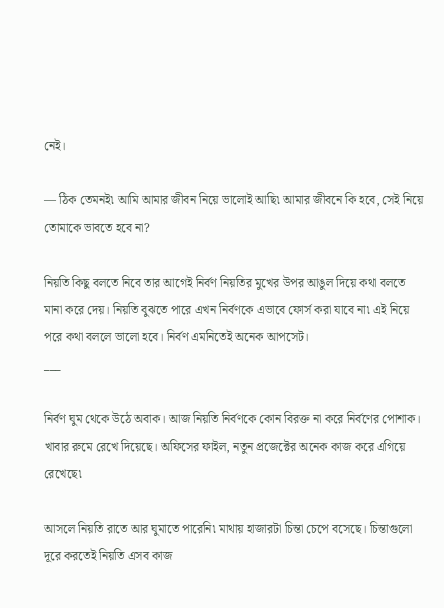নেই।

— ঠিক তেমনই৷ আমি আমার জীবন নিয়ে ভালোই আছি৷ আমার জীবনে কি হবে, সেই নিয়ে তোমাকে ভাবতে হবে না?

নিয়তি কিছু বলতে নিবে তার আগেই নির্বণ নিয়তির মুখের উপর আঙুল দিয়ে কথা বলতে মানা করে দেয়। নিয়তি বুঝতে পারে এখন নির্বণকে এভাবে ফোর্স করা যাবে না৷ এই নিয়ে পরে কথা বললে ভালো হবে। নির্বণ এমনিতেই অনেক আপসেট।
___

নির্বণ ঘুম থেকে উঠে অবাক। আজ নিয়তি নির্বণকে কোন বিরক্ত না করে নির্বণের পোশাক। খাবার রুমে রেখে দিয়েছে। অফিসের ফাইল, নতুন প্রজেক্টের অনেক কাজ করে এগিয়ে রেখেছে৷

আসলে নিয়তি রাতে আর ঘুমাতে পারেনি৷ মাথায় হাজারটা চিন্তা চেপে বসেছে। চিন্তাগুলো দূরে করতেই নিয়তি এসব কাজ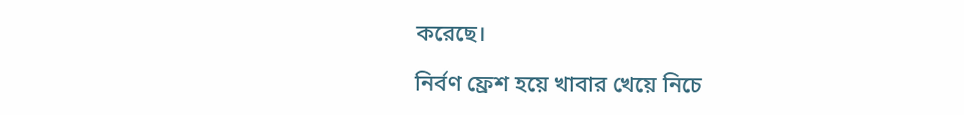করেছে।

নির্বণ ফ্রেশ হয়ে খাবার খেয়ে নিচে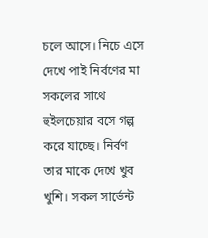চলে আসে। নিচে এসে দেখে পাই নির্বণের মা সকলের সাথে হুইলচেয়ার বসে গল্প করে যাচ্ছে। নির্বণ তার মাকে দেখে খুব খুশি। সকল সার্ভেন্ট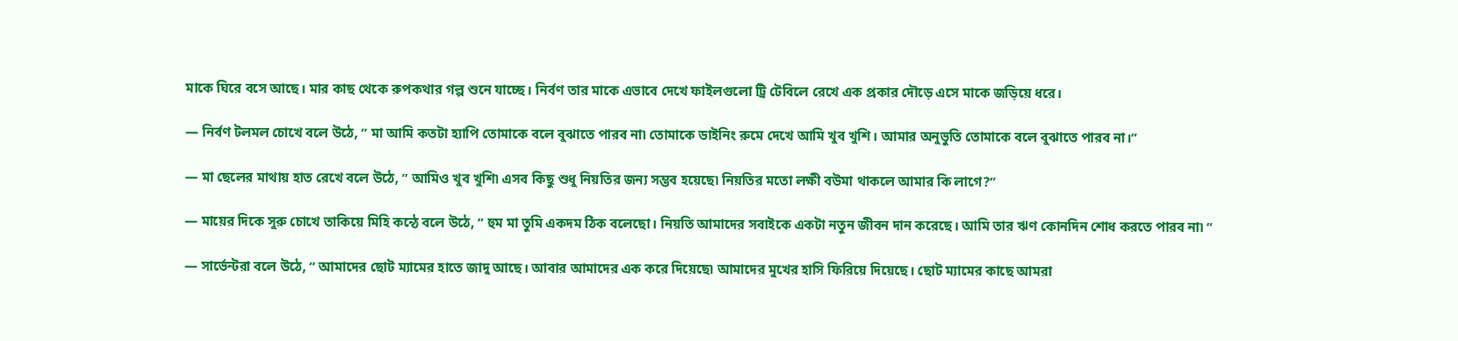মাকে ঘিরে বসে আছে। মার কাছ থেকে রুপকথার গল্প শুনে যাচ্ছে। নির্বণ তার মাকে এভাবে দেখে ফাইলগুলো ট্রি টেবিলে রেখে এক প্রকার দৌড়ে এসে মাকে জড়িয়ে ধরে।

— নির্বণ টলমল চোখে বলে উঠে, ” মা আমি কতটা হ্যাপি তোমাকে বলে বুঝাতে পারব না৷ তোমাকে ডাইনিং রুমে দেখে আমি খুব খুশি। আমার অনুভুতি তোমাকে বলে বুঝাতে পারব না।”

— মা ছেলের মাথায় হাত রেখে বলে উঠে, ” আমিও খুব খুশি৷ এসব কিছু শুধু নিয়তির জন্য সম্ভব হয়েছে৷ নিয়তির মতো লক্ষী বউমা থাকলে আমার কি লাগে?”

— মায়ের দিকে সুরু চোখে তাকিয়ে মিহি কন্ঠে বলে উঠে, ” হুম মা তুমি একদম ঠিক বলেছো। নিয়তি আমাদের সবাইকে একটা নতুন জীবন দান করেছে। আমি তার ঋণ কোনদিন শোধ করতে পারব না৷ ”

— সার্ভেন্টরা বলে উঠে, ” আমাদের ছোট ম্যামের হাতে জাদু আছে। আবার আমাদের এক করে দিয়েছে৷ আমাদের মুখের হাসি ফিরিয়ে দিয়েছে। ছোট ম্যামের কাছে আমরা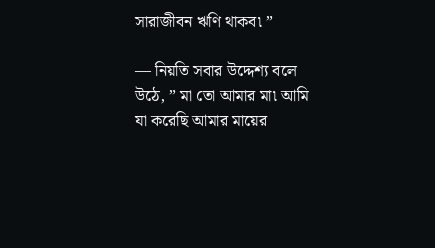সারাজীবন ঋণি থাকব৷ ”

— নিয়তি সবার উদ্দেশ্য বলে উঠে, ” মা তো আমার মা৷ আমি যা করেছি আমার মায়ের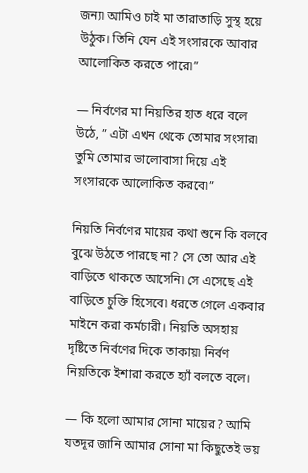জন্য৷ আমিও চাই মা তারাতাড়ি সুস্থ হয়ে উঠুক। তিনি যেন এই সংসারকে আবার আলোকিত করতে পারে৷”

— নির্বণের মা নিয়তির হাত ধরে বলে উঠে, ” এটা এখন থেকে তোমার সংসার৷ তুমি তোমার ভালোবাসা দিয়ে এই সংসারকে আলোকিত করবে৷”

নিয়তি নির্বণের মায়ের কথা শুনে কি বলবে বুঝে উঠতে পারছে না? সে তো আর এই বাড়িতে থাকতে আসেনি৷ সে এসেছে এই বাড়িতে চুক্তি হিসেবে৷ ধরতে গেলে একবার মাইনে করা কর্মচারী। নিয়তি অসহায় দৃষ্টিতে নির্বণের দিকে তাকায়৷ নির্বণ নিয়তিকে ইশারা করতে হ্যাঁ বলতে বলে।

— কি হলো আমার সোনা মায়ের? আমি যতদূর জানি আমার সোনা মা কিছুতেই ভয়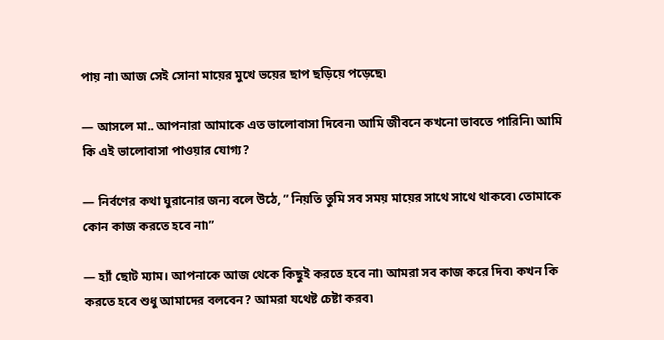পায় না৷ আজ সেই সোনা মায়ের মুখে ভয়ের ছাপ ছড়িয়ে পড়েছে৷

— আসলে মা.. আপনারা আমাকে এত ভালোবাসা দিবেন৷ আমি জীবনে কখনো ভাবতে পারিনি৷ আমি কি এই ভালোবাসা পাওয়ার যোগ্য?

— নির্বণের কথা ঘুরানোর জন্য বলে উঠে, ” নিয়তি তুমি সব সময় মায়ের সাথে সাথে থাকবে৷ তোমাকে কোন কাজ করতে হবে না৷”

— হ্যাঁ ছোট ম্যাম। আপনাকে আজ থেকে কিছুই করতে হবে না৷ আমরা সব কাজ করে দিব৷ কখন কি করতে হবে শুধু আমাদের বলবেন? আমরা যথেষ্ট চেষ্টা করব৷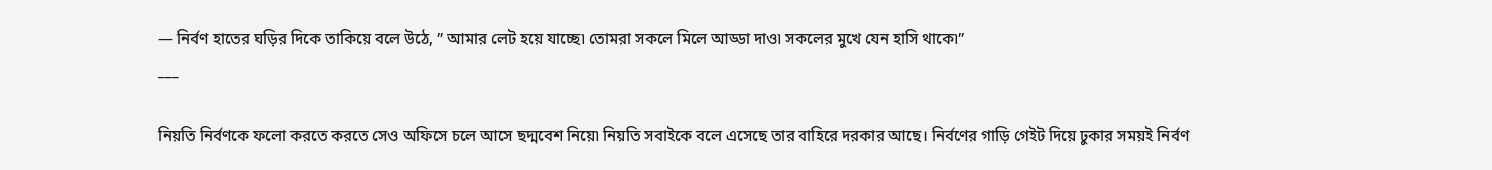— নির্বণ হাতের ঘড়ির দিকে তাকিয়ে বলে উঠে, ” আমার লেট হয়ে যাচ্ছে৷ তোমরা সকলে মিলে আড্ডা দাও৷ সকলের মুখে যেন হাসি থাকে৷”
___

নিয়তি নির্বণকে ফলো করতে করতে সেও অফিসে চলে আসে ছদ্মবেশ নিয়ে৷ নিয়তি সবাইকে বলে এসেছে তার বাহিরে দরকার আছে। নির্বণের গাড়ি গেইট দিয়ে ঢুকার সময়ই নির্বণ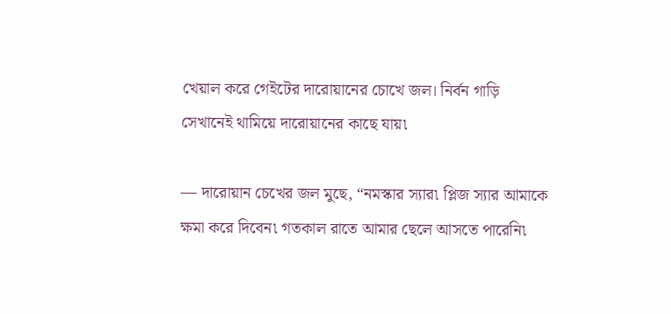খেয়াল করে গেইটের দারোয়ানের চোখে জল। নির্বন গাড়ি সেখানেই থামিয়ে দারোয়ানের কাছে যায়৷

— দারোয়ান চেখের জল মুছে, “নমস্কার স্যার৷ প্লিজ স্যার আমাকে ক্ষমা করে দিবেন৷ গতকাল রাতে আমার ছেলে আসতে পারেনি৷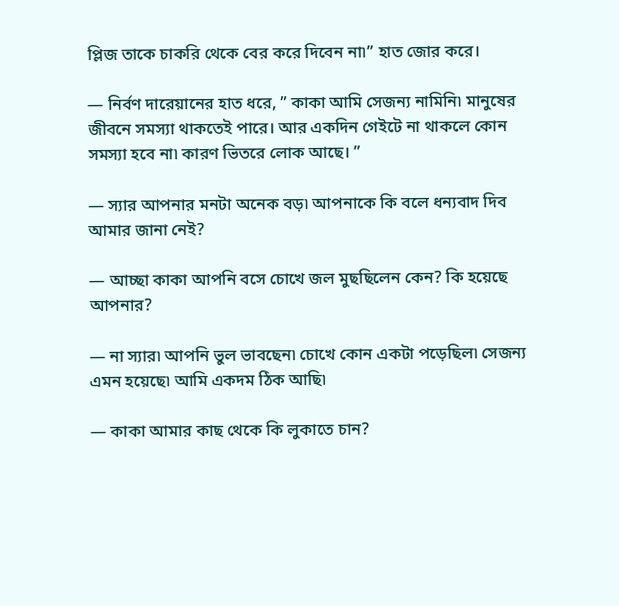প্লিজ তাকে চাকরি থেকে বের করে দিবেন না৷” হাত জোর করে।

— নির্বণ দারেয়ানের হাত ধরে, ” কাকা আমি সেজন্য নামিনি৷ মানুষের জীবনে সমস্যা থাকতেই পারে। আর একদিন গেইটে না থাকলে কোন সমস্যা হবে না৷ কারণ ভিতরে লোক আছে। ”

— স্যার আপনার মনটা অনেক বড়৷ আপনাকে কি বলে ধন্যবাদ দিব আমার জানা নেই?

— আচ্ছা কাকা আপনি বসে চোখে জল মুছছিলেন কেন? কি হয়েছে আপনার?

— না স্যার৷ আপনি ভুল ভাবছেন৷ চোখে কোন একটা পড়েছিল৷ সেজন্য এমন হয়েছে৷ আমি একদম ঠিক আছি৷

— কাকা আমার কাছ থেকে কি লুকাতে চান?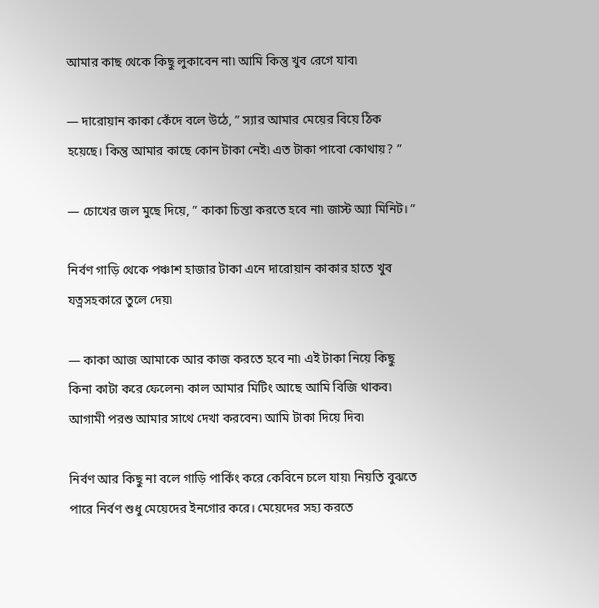আমার কাছ থেকে কিছু লুকাবেন না৷ আমি কিন্তু খুব রেগে যাব৷

— দারোয়ান কাকা কেঁদে বলে উঠে, ” স্যার আমার মেয়ের বিয়ে ঠিক হয়েছে। কিন্তু আমার কাছে কোন টাকা নেই৷ এত টাকা পাবো কোথায়? ”

— চোখের জল মুছে দিয়ে, ” কাকা চিন্তা করতে হবে না৷ জাস্ট অ্যা মিনিট। ”

নির্বণ গাড়ি থেকে পঞ্চাশ হাজার টাকা এনে দারোয়ান কাকার হাতে খুব যত্নসহকারে তুলে দেয়৷

— কাকা আজ আমাকে আর কাজ করতে হবে না৷ এই টাকা নিয়ে কিছু কিনা কাটা করে ফেলেন৷ কাল আমার মিটিং আছে আমি বিজি থাকব৷ আগামী পরশু আমার সাথে দেখা করবেন৷ আমি টাকা দিয়ে দিব৷

নির্বণ আর কিছু না বলে গাড়ি পার্কিং করে কেবিনে চলে যায়৷ নিয়তি বুঝতে পারে নির্বণ শুধু মেয়েদের ইনগোর করে। মেয়েদের সহ্য করতে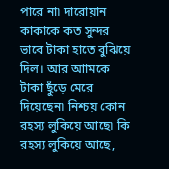পারে না৷ দারোয়ান কাকাকে কত সুন্দর ভাবে টাকা হাতে বুঝিয়ে দিল। আর আামকে টাকা ছুঁড়ে মেরে দিয়েছেন৷ নিশ্চয় কোন রহস্য লুকিয়ে আছে৷ কি রহস্য লুকিয়ে আছে,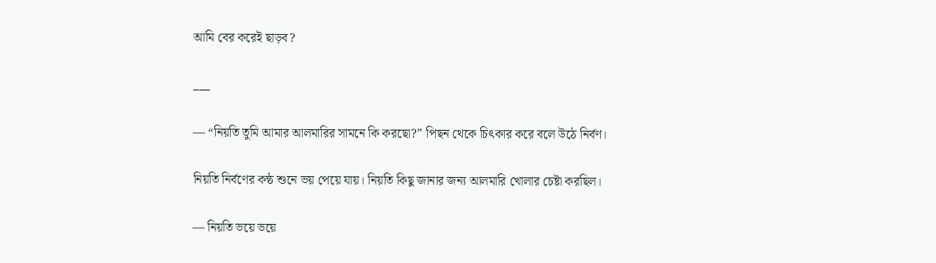আমি বের করেই ছাড়ব?

___

— “নিয়তি তুমি আমার আলমারির সামনে কি করছো?” পিছন থেকে চিৎকার করে বলে উঠে নির্বণ।

নিয়তি নির্বণের কন্ঠ শুনে ভয় পেয়ে যায়। নিয়তি কিছু জানার জন্য আলমারি খোলার চেষ্টা করছিল।

— নিয়তি ভয়ে ভয়ে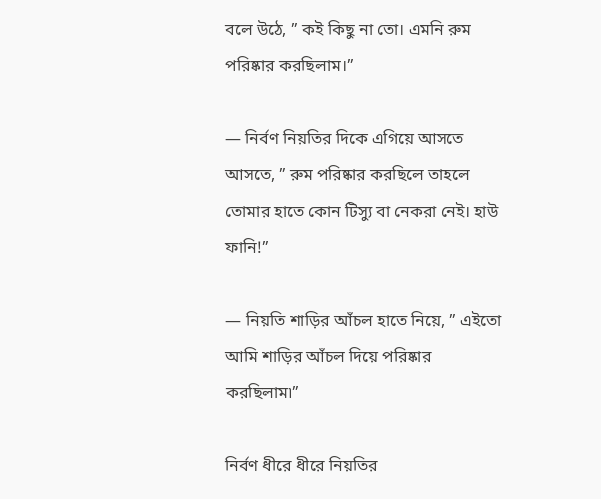বলে উঠে, ” কই কিছু না তো। এমনি রুম পরিষ্কার করছিলাম।”

— নির্বণ নিয়তির দিকে এগিয়ে আসতে আসতে, ” রুম পরিষ্কার করছিলে তাহলে তোমার হাতে কোন টিস্যু বা নেকরা নেই। হাউ ফানি!”

— নিয়তি শাড়ির আঁচল হাতে নিয়ে, ” এইতো আমি শাড়ির আঁচল দিয়ে পরিষ্কার করছিলাম৷”

নির্বণ ধীরে ধীরে নিয়তির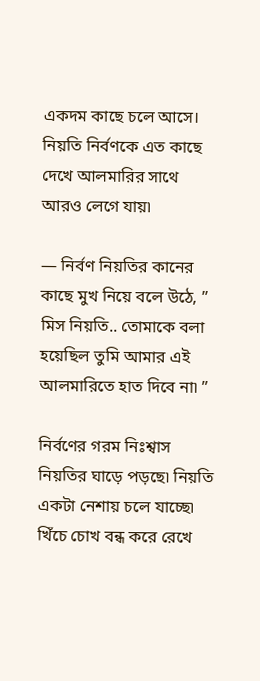একদম কাছে চলে আসে। নিয়তি নির্বণকে এত কাছে দেখে আলমারির সাথে আরও লেগে যায়৷

— নির্বণ নিয়তির কানের কাছে মুখ নিয়ে বলে উঠে, ” মিস নিয়তি.. তোমাকে বলা হয়েছিল তুমি আমার এই আলমারিতে হাত দিবে না৷ ”

নির্বণের গরম নিঃশ্বাস নিয়তির ঘাড়ে পড়ছে৷ নিয়তি একটা নেশায় চলে যাচ্ছে৷ খিঁচে চোখ বন্ধ করে রেখে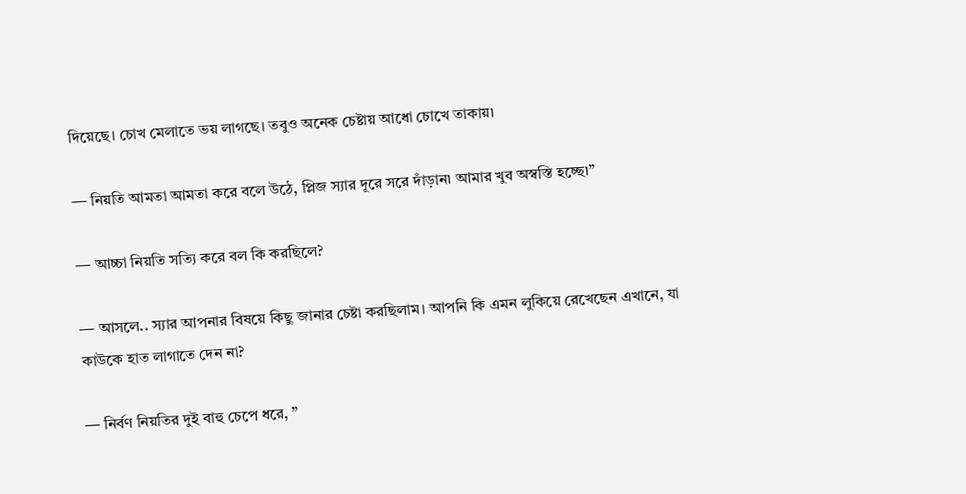দিয়েছে। চোখ মেলাতে ভয় লাগছে। তবুও অনেক চেষ্টায় আধো চোখে তাকায়৷

— নিয়তি আমতা আমতা করে বলে উঠে, প্লিজ স্যার দূরে সরে দাঁড়ান৷ আমার খুব অস্বস্তি হচ্ছে৷”

— আচ্চা নিয়তি সত্যি করে বল কি করছিলে?

— আসলে.. স্যার আপনার বিষয়ে কিছু জানার চেষ্টা করছিলাম। আপনি কি এমন লুকিয়ে রেখেছেন এখানে, যা কাউকে হাত লাগাতে দেন না?

— নির্বণ নিয়তির দুই বাহু চেপে ধরে, ”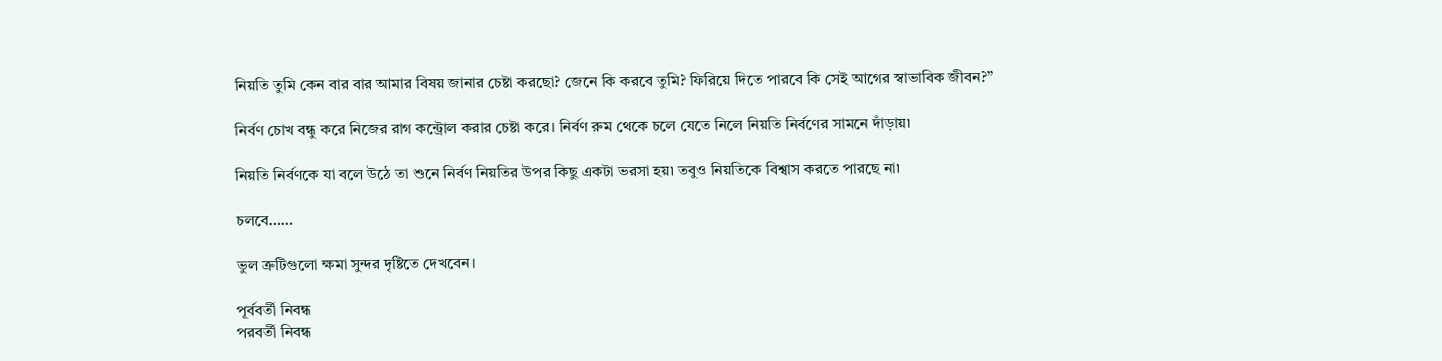নিয়তি তুমি কেন বার বার আমার বিষয় জানার চেষ্টা করছো? জেনে কি করবে তুমি? ফিরিয়ে দিতে পারবে কি সেই আগের স্বাভাবিক জীবন?”

নির্বণ চোখ বন্ধু করে নিজের রাগ কন্ট্রোল করার চেষ্টা করে। নির্বণ রুম থেকে চলে যেতে নিলে নিয়তি নির্বণের সামনে দাঁড়ায়৷

নিয়তি নির্বণকে যা বলে উঠে তা শুনে নির্বণ নিয়তির উপর কিছু একটা ভরসা হয়৷ তবুও নিয়তিকে বিশ্বাস করতে পারছে না৷

চলবে……

ভুল ত্রুটিগুলো ক্ষমা সুন্দর দৃষ্টিতে দেখবেন।

পূর্ববর্তী নিবন্ধ
পরবর্তী নিবন্ধ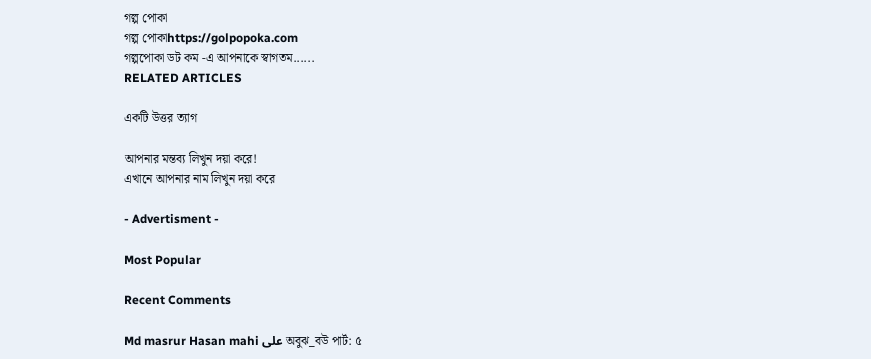গল্প পোকা
গল্প পোকাhttps://golpopoka.com
গল্পপোকা ডট কম -এ আপনাকে স্বাগতম......
RELATED ARTICLES

একটি উত্তর ত্যাগ

আপনার মন্তব্য লিখুন দয়া করে!
এখানে আপনার নাম লিখুন দয়া করে

- Advertisment -

Most Popular

Recent Comments

Md masrur Hasan mahi على অবুঝ_বউ পার্ট: ৫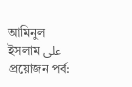আমিনুল ইসলাম على প্রয়োজন পর্ব: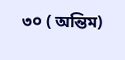৩০ ( অন্তিম)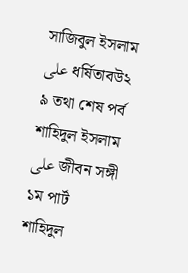সাজিবুল ইসলাম على ধর্ষিতাবউ২ ৯ তথা শেষ পর্ব
শাহিদুল ইসলাম على জীবন সঙ্গী ১ম পার্ট
শাহিদুল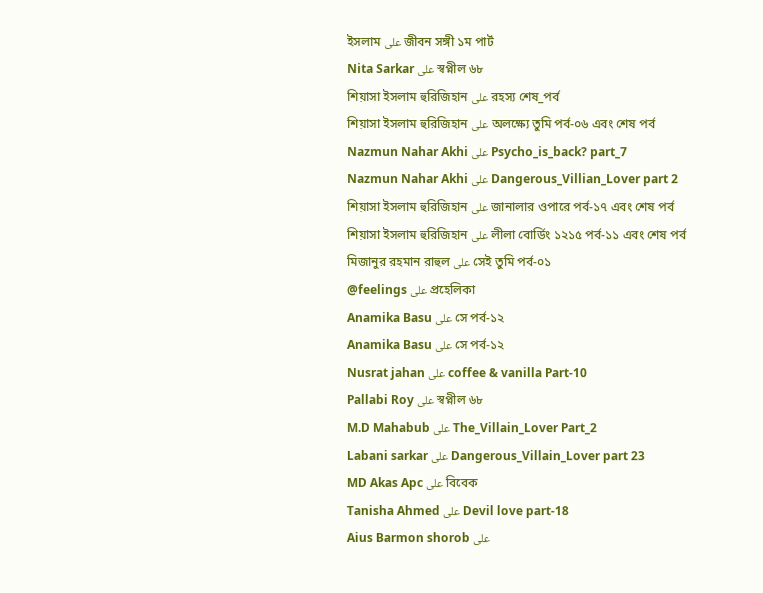ইসলাম على জীবন সঙ্গী ১ম পার্ট
Nita Sarkar على স্বপ্নীল ৬৮
শিয়াসা ইসলাম হুরিজিহান على রহস্য শেষ_পর্ব
শিয়াসা ইসলাম হুরিজিহান على অলক্ষ্যে তুমি পর্ব-০৬ এবং শেষ পর্ব
Nazmun Nahar Akhi على Psycho_is_back? part_7
Nazmun Nahar Akhi على Dangerous_Villian_Lover part 2
শিয়াসা ইসলাম হুরিজিহান على জানালার ওপারে পর্ব-১৭ এবং শেষ পর্ব
শিয়াসা ইসলাম হুরিজিহান على লীলা বোর্ডিং ১২১৫ পর্ব-১১ এবং শেষ পর্ব
মিজানুর রহমান রাহুল على সেই তুমি পর্ব-০১
@feelings على প্রহেলিকা
Anamika Basu على সে পর্ব-১২
Anamika Basu على সে পর্ব-১২
Nusrat jahan على coffee & vanilla Part-10
Pallabi Roy على স্বপ্নীল ৬৮
M.D Mahabub على The_Villain_Lover Part_2
Labani sarkar على Dangerous_Villain_Lover part 23
MD Akas Apc على বিবেক
Tanisha Ahmed على Devil love part-18
Aius Barmon shorob على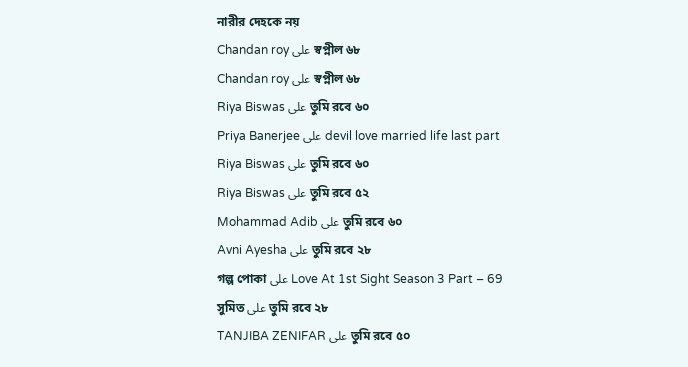নারীর দেহকে নয়
Chandan roy على স্বপ্নীল ৬৮
Chandan roy على স্বপ্নীল ৬৮
Riya Biswas على তুমি রবে ৬০
Priya Banerjee على devil love married life last part
Riya Biswas على তুমি রবে ৬০
Riya Biswas على তুমি রবে ৫২
Mohammad Adib على তুমি রবে ৬০
Avni Ayesha على তুমি রবে ২৮
গল্প পোকা على Love At 1st Sight Season 3 Part – 69
সুমিত على তুমি রবে ২৮
TANJIBA ZENIFAR على তুমি রবে ৫০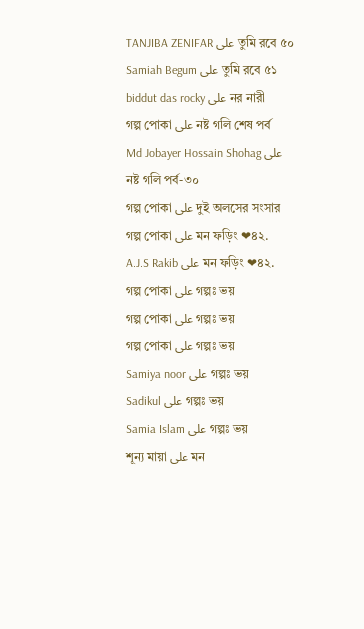TANJIBA ZENIFAR على তুমি রবে ৫০
Samiah Begum على তুমি রবে ৫১
biddut das rocky على নর নারী
গল্প পোকা على নষ্ট গলি শেষ পর্ব
Md Jobayer Hossain Shohag على নষ্ট গলি পর্ব-৩০
গল্প পোকা على দুই অলসের সংসার
গল্প পোকা على মন ফড়িং ❤৪২.
A.J.S Rakib على মন ফড়িং ❤৪২.
গল্প পোকা على গল্পঃ ভয়
গল্প পোকা على গল্পঃ ভয়
গল্প পোকা على গল্পঃ ভয়
Samiya noor على গল্পঃ ভয়
Sadikul على গল্পঃ ভয়
Samia Islam على গল্পঃ ভয়
শূন্য মায়া على মন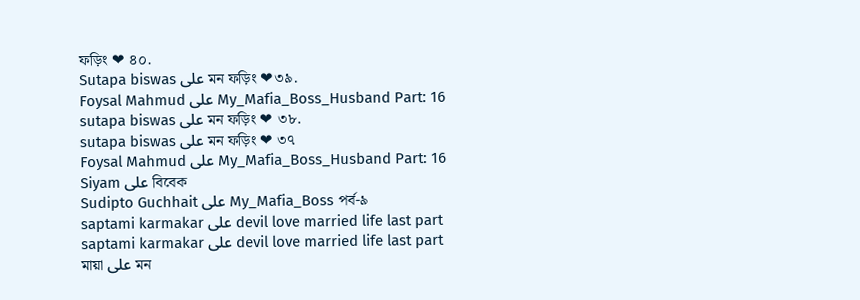ফড়িং ❤ ৪০.
Sutapa biswas على মন ফড়িং ❤৩৯.
Foysal Mahmud على My_Mafia_Boss_Husband Part: 16
sutapa biswas على মন ফড়িং ❤ ৩৮.
sutapa biswas على মন ফড়িং ❤ ৩৭
Foysal Mahmud على My_Mafia_Boss_Husband Part: 16
Siyam على বিবেক
Sudipto Guchhait على My_Mafia_Boss পর্ব-৯
saptami karmakar على devil love married life last part
saptami karmakar على devil love married life last part
মায়া على মন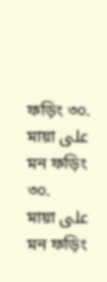ফড়িং ৩০.
মায়া على মন ফড়িং ৩০.
মায়া على মন ফড়িং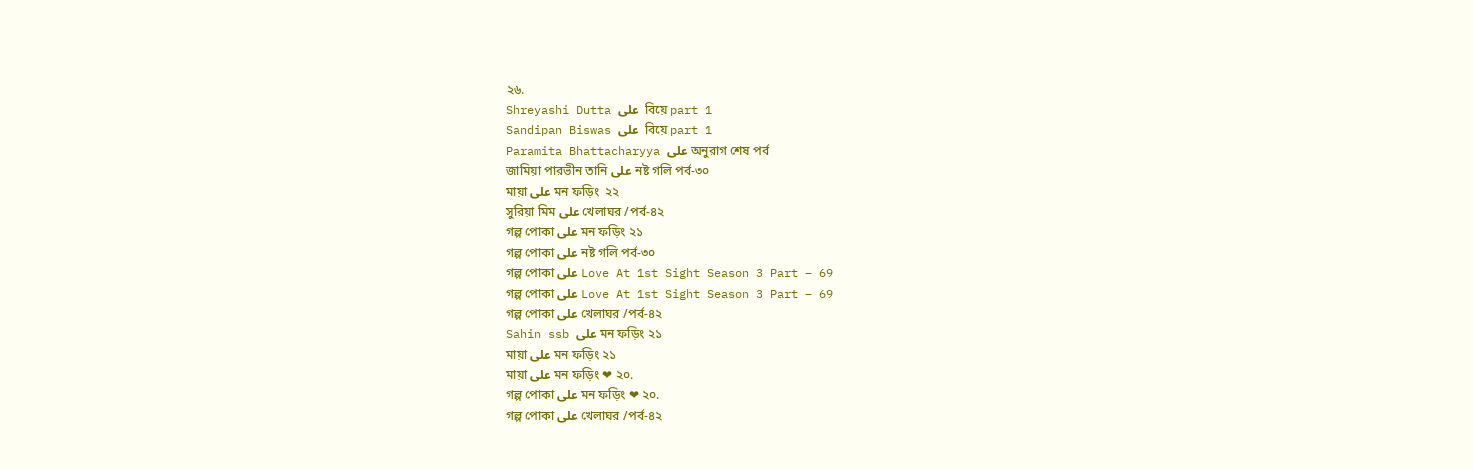২৬.
Shreyashi Dutta على  বিয়ে part 1
Sandipan Biswas على  বিয়ে part 1
Paramita Bhattacharyya على অনুরাগ শেষ পর্ব
জামিয়া পারভীন তানি على নষ্ট গলি পর্ব-৩০
মায়া على মন ফড়িং  ২২
সুরিয়া মিম على খেলাঘর /পর্ব-৪২
গল্প পোকা على মন ফড়িং ২১
গল্প পোকা على নষ্ট গলি পর্ব-৩০
গল্প পোকা على Love At 1st Sight Season 3 Part – 69
গল্প পোকা على Love At 1st Sight Season 3 Part – 69
গল্প পোকা على খেলাঘর /পর্ব-৪২
Sahin ssb على মন ফড়িং ২১
মায়া على মন ফড়িং ২১
মায়া على মন ফড়িং ❤ ২০.
গল্প পোকা على মন ফড়িং ❤ ২০.
গল্প পোকা على খেলাঘর /পর্ব-৪২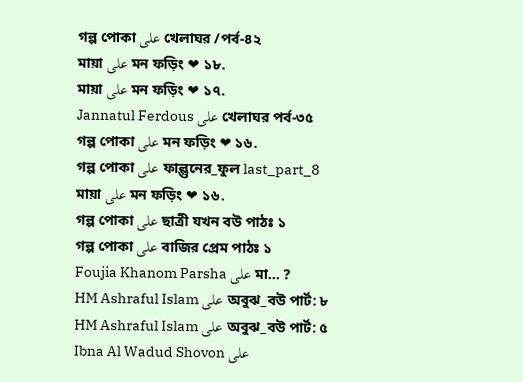গল্প পোকা على খেলাঘর /পর্ব-৪২
মায়া على মন ফড়িং ❤ ১৮.
মায়া على মন ফড়িং ❤ ১৭.
Jannatul Ferdous على খেলাঘর পর্ব-৩৫
গল্প পোকা على মন ফড়িং ❤ ১৬.
গল্প পোকা على ফাল্গুনের_ফুল last_part_8
মায়া على মন ফড়িং ❤ ১৬.
গল্প পোকা على ছাত্রী যখন বউ পাঠঃ ১
গল্প পোকা على বাজির প্রেম পাঠঃ ১
Foujia Khanom Parsha على মা… ?
HM Ashraful Islam على অবুঝ_বউ পার্ট: ৮
HM Ashraful Islam على অবুঝ_বউ পার্ট: ৫
Ibna Al Wadud Shovon على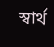স্বার্থ